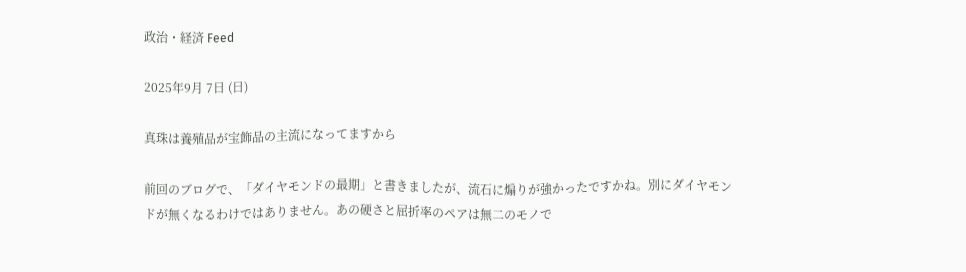政治・経済 Feed

2025年9月 7日 (日)

真珠は養殖品が宝飾品の主流になってますから

前回のブログで、「ダイヤモンドの最期」と書きましたが、流石に煽りが強かったですかね。別にダイヤモンドが無くなるわけではありません。あの硬さと屈折率のペアは無二のモノで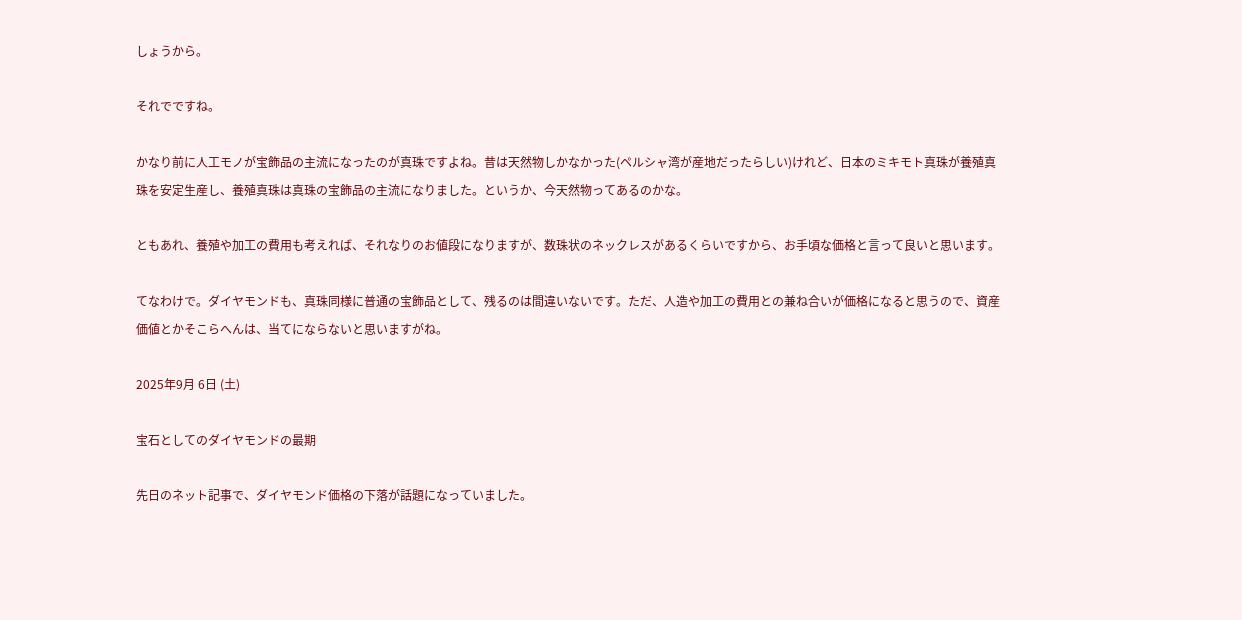しょうから。

それでですね。

かなり前に人工モノが宝飾品の主流になったのが真珠ですよね。昔は天然物しかなかった(ペルシャ湾が産地だったらしい)けれど、日本のミキモト真珠が養殖真珠を安定生産し、養殖真珠は真珠の宝飾品の主流になりました。というか、今天然物ってあるのかな。

ともあれ、養殖や加工の費用も考えれば、それなりのお値段になりますが、数珠状のネックレスがあるくらいですから、お手頃な価格と言って良いと思います。

てなわけで。ダイヤモンドも、真珠同様に普通の宝飾品として、残るのは間違いないです。ただ、人造や加工の費用との兼ね合いが価格になると思うので、資産価値とかそこらへんは、当てにならないと思いますがね。

2025年9月 6日 (土)

宝石としてのダイヤモンドの最期

先日のネット記事で、ダイヤモンド価格の下落が話題になっていました。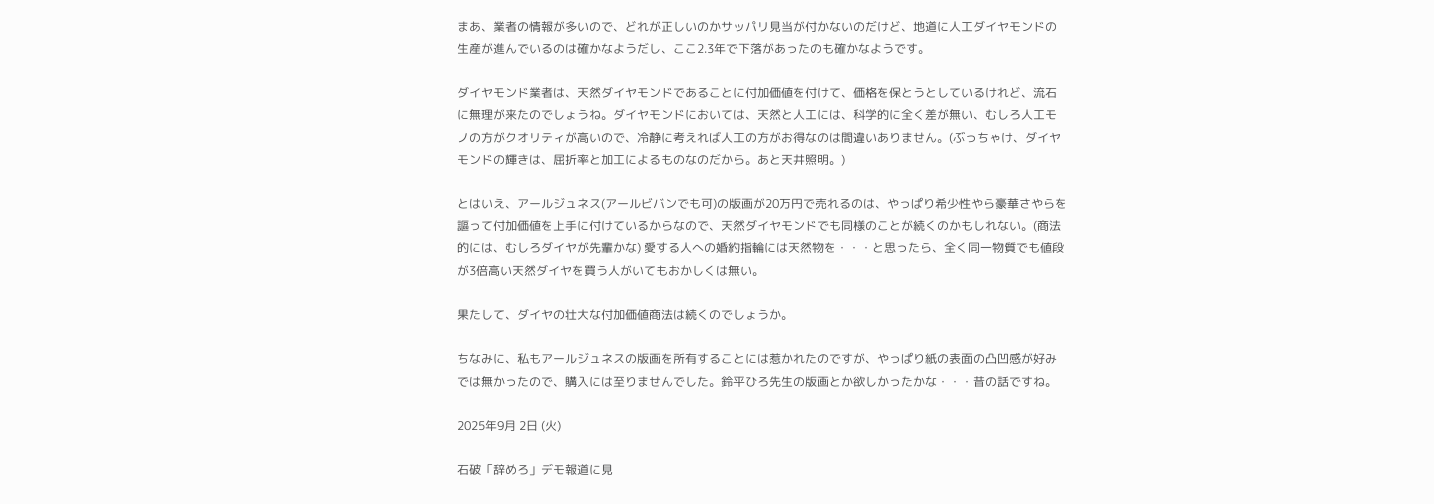まあ、業者の情報が多いので、どれが正しいのかサッパリ見当が付かないのだけど、地道に人工ダイヤモンドの生産が進んでいるのは確かなようだし、ここ2.3年で下落があったのも確かなようです。

ダイヤモンド業者は、天然ダイヤモンドであることに付加価値を付けて、価格を保とうとしているけれど、流石に無理が来たのでしょうね。ダイヤモンドにおいては、天然と人工には、科学的に全く差が無い、むしろ人工モノの方がクオリティが高いので、冷静に考えれば人工の方がお得なのは間違いありません。(ぶっちゃけ、ダイヤモンドの輝きは、屈折率と加工によるものなのだから。あと天井照明。)

とはいえ、アールジュネス(アールビバンでも可)の版画が20万円で売れるのは、やっぱり希少性やら豪華さやらを謳って付加価値を上手に付けているからなので、天然ダイヤモンドでも同様のことが続くのかもしれない。(商法的には、むしろダイヤが先輩かな) 愛する人への婚約指輪には天然物を・・・と思ったら、全く同一物質でも値段が3倍高い天然ダイヤを買う人がいてもおかしくは無い。

果たして、ダイヤの壮大な付加価値商法は続くのでしょうか。

ちなみに、私もアールジュネスの版画を所有することには惹かれたのですが、やっぱり紙の表面の凸凹感が好みでは無かったので、購入には至りませんでした。鈴平ひろ先生の版画とか欲しかったかな・・・昔の話ですね。

2025年9月 2日 (火)

石破「辞めろ」デモ報道に見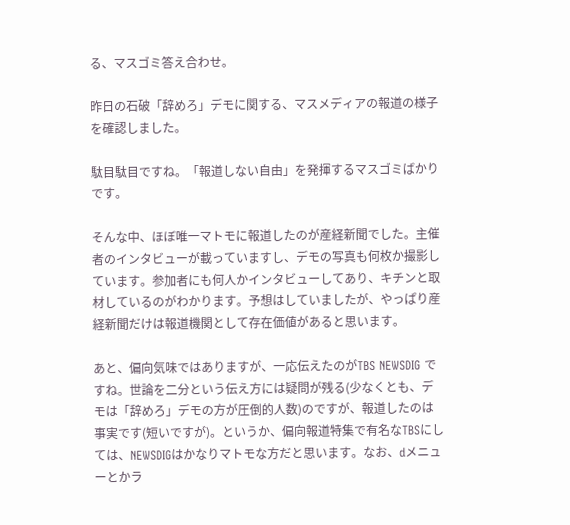る、マスゴミ答え合わせ。

昨日の石破「辞めろ」デモに関する、マスメディアの報道の様子を確認しました。

駄目駄目ですね。「報道しない自由」を発揮するマスゴミばかりです。

そんな中、ほぼ唯一マトモに報道したのが産経新聞でした。主催者のインタビューが載っていますし、デモの写真も何枚か撮影しています。参加者にも何人かインタビューしてあり、キチンと取材しているのがわかります。予想はしていましたが、やっぱり産経新聞だけは報道機関として存在価値があると思います。

あと、偏向気味ではありますが、一応伝えたのがTBS NEWSDIG ですね。世論を二分という伝え方には疑問が残る(少なくとも、デモは「辞めろ」デモの方が圧倒的人数)のですが、報道したのは事実です(短いですが)。というか、偏向報道特集で有名なTBSにしては、NEWSDIGはかなりマトモな方だと思います。なお、dメニューとかラ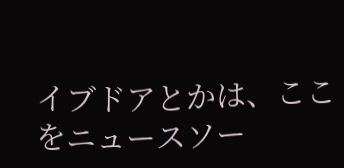イブドアとかは、ここをニュースソー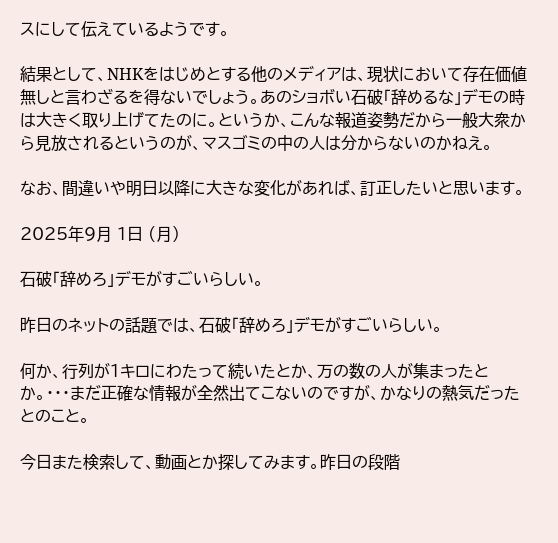スにして伝えているようです。

結果として、NHKをはじめとする他のメディアは、現状において存在価値無しと言わざるを得ないでしょう。あのショボい石破「辞めるな」デモの時は大きく取り上げてたのに。というか、こんな報道姿勢だから一般大衆から見放されるというのが、マスゴミの中の人は分からないのかねえ。

なお、間違いや明日以降に大きな変化があれば、訂正したいと思います。

2025年9月 1日 (月)

石破「辞めろ」デモがすごいらしい。

昨日のネットの話題では、石破「辞めろ」デモがすごいらしい。

何か、行列が1キロにわたって続いたとか、万の数の人が集まったとか。・・・まだ正確な情報が全然出てこないのですが、かなりの熱気だったとのこと。

今日また検索して、動画とか探してみます。昨日の段階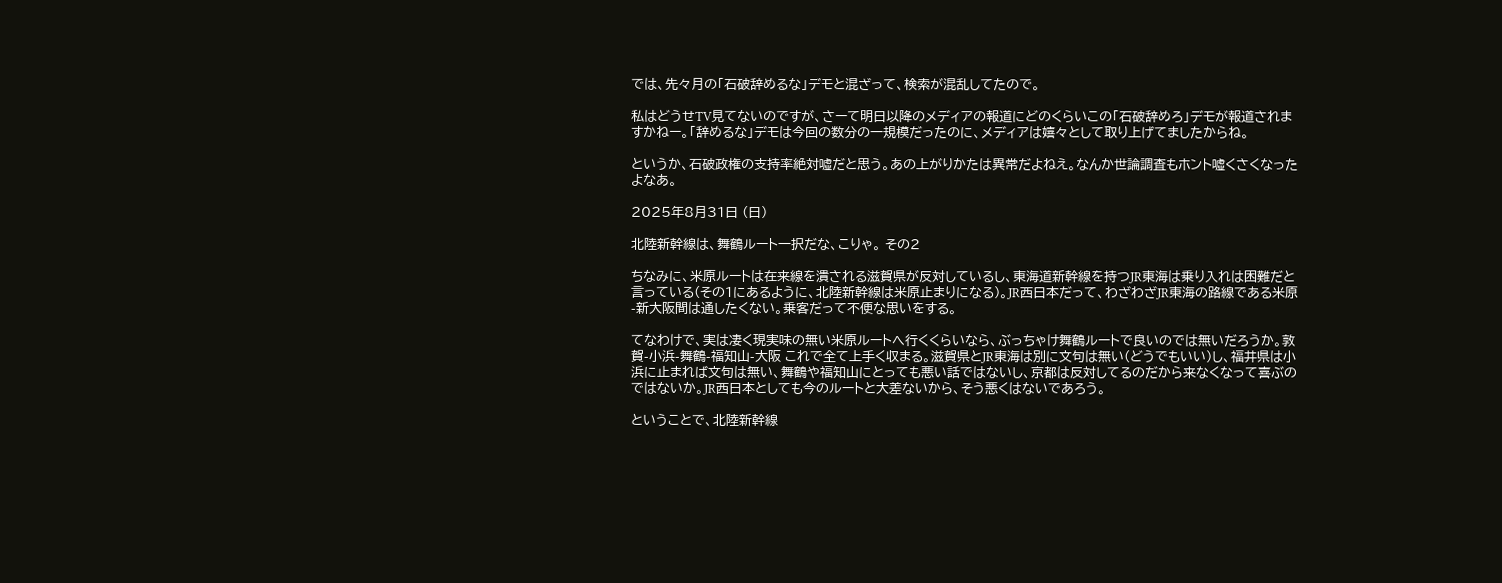では、先々月の「石破辞めるな」デモと混ざって、検索が混乱してたので。

私はどうせTV見てないのですが、さーて明日以降のメディアの報道にどのくらいこの「石破辞めろ」デモが報道されますかねー。「辞めるな」デモは今回の数分の一規模だったのに、メディアは嬉々として取り上げてましたからね。

というか、石破政権の支持率絶対嘘だと思う。あの上がりかたは異常だよねえ。なんか世論調査もホント嘘くさくなったよなあ。

2025年8月31日 (日)

北陸新幹線は、舞鶴ルート一択だな、こりゃ。 その2

ちなみに、米原ルートは在来線を潰される滋賀県が反対しているし、東海道新幹線を持つJR東海は乗り入れは困難だと言っている(その1にあるように、北陸新幹線は米原止まりになる)。JR西日本だって、わざわざJR東海の路線である米原-新大阪間は通したくない。乗客だって不便な思いをする。

てなわけで、実は凄く現実味の無い米原ルートへ行くくらいなら、ぶっちゃけ舞鶴ルートで良いのでは無いだろうか。敦賀-小浜-舞鶴-福知山-大阪 これで全て上手く収まる。滋賀県とJR東海は別に文句は無い(どうでもいい)し、福井県は小浜に止まれば文句は無い、舞鶴や福知山にとっても悪い話ではないし、京都は反対してるのだから来なくなって喜ぶのではないか。JR西日本としても今のルートと大差ないから、そう悪くはないであろう。

ということで、北陸新幹線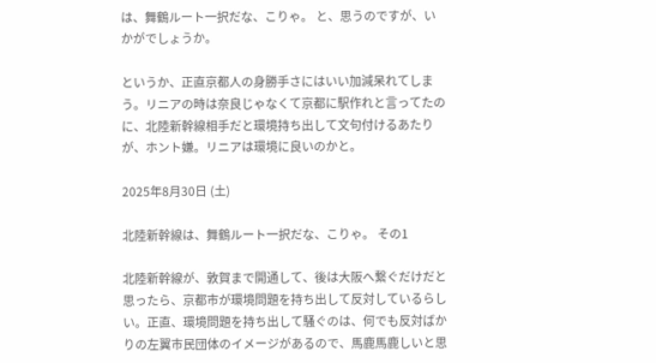は、舞鶴ルート一択だな、こりゃ。 と、思うのですが、いかがでしょうか。

というか、正直京都人の身勝手さにはいい加減呆れてしまう。リニアの時は奈良じゃなくて京都に駅作れと言ってたのに、北陸新幹線相手だと環境持ち出して文句付けるあたりが、ホント嫌。リニアは環境に良いのかと。

2025年8月30日 (土)

北陸新幹線は、舞鶴ルート一択だな、こりゃ。 その1

北陸新幹線が、敦賀まで開通して、後は大阪へ繋ぐだけだと思ったら、京都市が環境問題を持ち出して反対しているらしい。正直、環境問題を持ち出して騒ぐのは、何でも反対ばかりの左翼市民団体のイメージがあるので、馬鹿馬鹿しいと思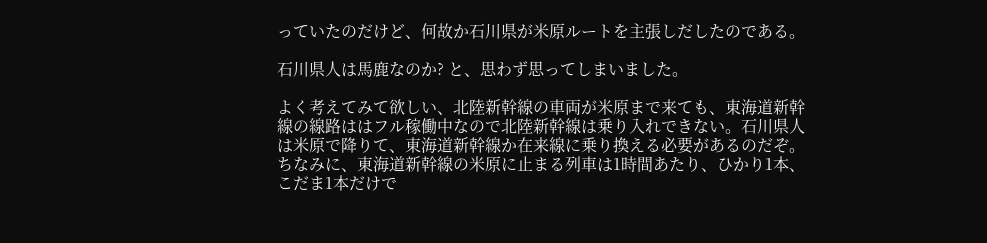っていたのだけど、何故か石川県が米原ルートを主張しだしたのである。

石川県人は馬鹿なのか? と、思わず思ってしまいました。

よく考えてみて欲しい、北陸新幹線の車両が米原まで来ても、東海道新幹線の線路ははフル稼働中なので北陸新幹線は乗り入れできない。石川県人は米原で降りて、東海道新幹線か在来線に乗り換える必要があるのだぞ。ちなみに、東海道新幹線の米原に止まる列車は1時間あたり、ひかり1本、こだま1本だけで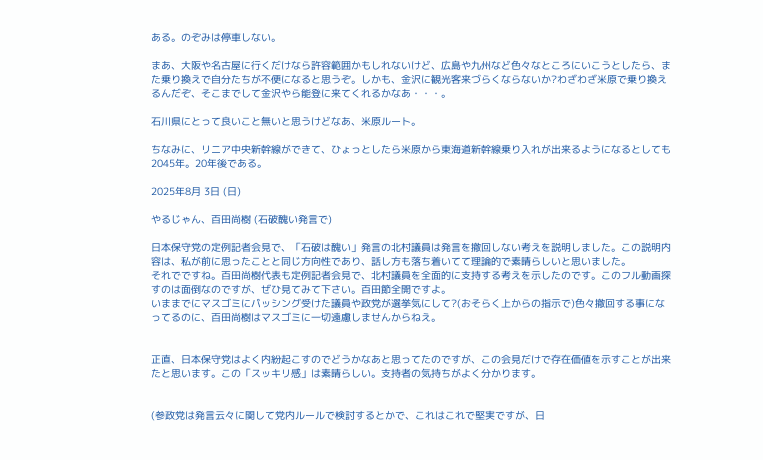ある。のぞみは停車しない。

まあ、大阪や名古屋に行くだけなら許容範囲かもしれないけど、広島や九州など色々なところにいこうとしたら、また乗り換えで自分たちが不便になると思うぞ。しかも、金沢に観光客来づらくならないか?わざわざ米原で乗り換えるんだぞ、そこまでして金沢やら能登に来てくれるかなあ・・・。

石川県にとって良いこと無いと思うけどなあ、米原ルート。

ちなみに、リニア中央新幹線ができて、ひょっとしたら米原から東海道新幹線乗り入れが出来るようになるとしても2045年。20年後である。

2025年8月 3日 (日)

やるじゃん、百田尚樹 (石破醜い発言で)

日本保守党の定例記者会見で、「石破は醜い」発言の北村議員は発言を撤回しない考えを説明しました。この説明内容は、私が前に思ったことと同じ方向性であり、話し方も落ち着いてて理論的で素晴らしいと思いました。
それでですね。百田尚樹代表も定例記者会見で、北村議員を全面的に支持する考えを示したのです。このフル動画探すのは面倒なのですが、ぜひ見てみて下さい。百田節全開ですよ。
いままでにマスゴミにパッシング受けた議員や政党が選挙気にして?(おそらく上からの指示で)色々撤回する事になってるのに、百田尚樹はマスゴミに一切遠慮しませんからねえ。


正直、日本保守党はよく内紛起こすのでどうかなあと思ってたのですが、この会見だけで存在価値を示すことが出来たと思います。この「スッキリ感」は素晴らしい。支持者の気持ちがよく分かります。


(参政党は発言云々に関して党内ルールで検討するとかで、これはこれで堅実ですが、日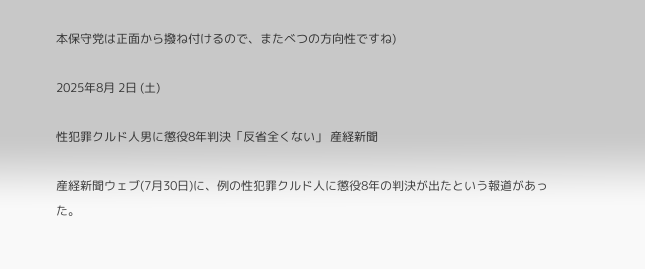本保守党は正面から撥ね付けるので、またべつの方向性ですね)

2025年8月 2日 (土)

性犯罪クルド人男に懲役8年判決「反省全くない」 産経新聞

産経新聞ウェブ(7月30日)に、例の性犯罪クルド人に懲役8年の判決が出たという報道があった。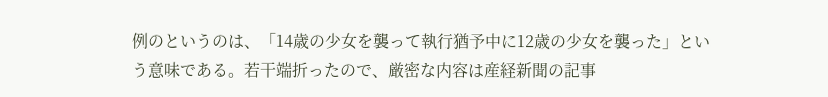例のというのは、「14歳の少女を襲って執行猶予中に12歳の少女を襲った」という意味である。若干端折ったので、厳密な内容は産経新聞の記事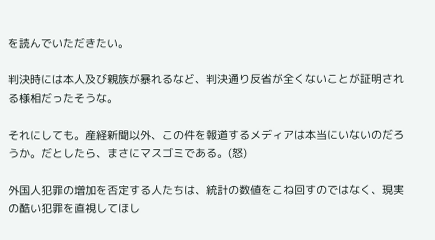を読んでいただきたい。

判決時には本人及び親族が暴れるなど、判決通り反省が全くないことが証明される様相だったそうな。

それにしても。産経新聞以外、この件を報道するメディアは本当にいないのだろうか。だとしたら、まさにマスゴミである。(怒)

外国人犯罪の増加を否定する人たちは、統計の数値をこね回すのではなく、現実の酷い犯罪を直視してほし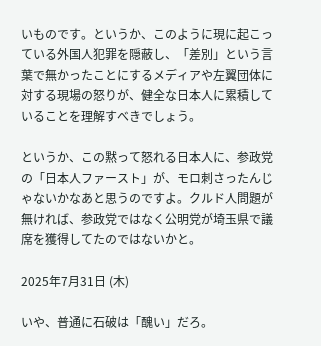いものです。というか、このように現に起こっている外国人犯罪を隠蔽し、「差別」という言葉で無かったことにするメディアや左翼団体に対する現場の怒りが、健全な日本人に累積していることを理解すべきでしょう。

というか、この黙って怒れる日本人に、参政党の「日本人ファースト」が、モロ刺さったんじゃないかなあと思うのですよ。クルド人問題が無ければ、参政党ではなく公明党が埼玉県で議席を獲得してたのではないかと。

2025年7月31日 (木)

いや、普通に石破は「醜い」だろ。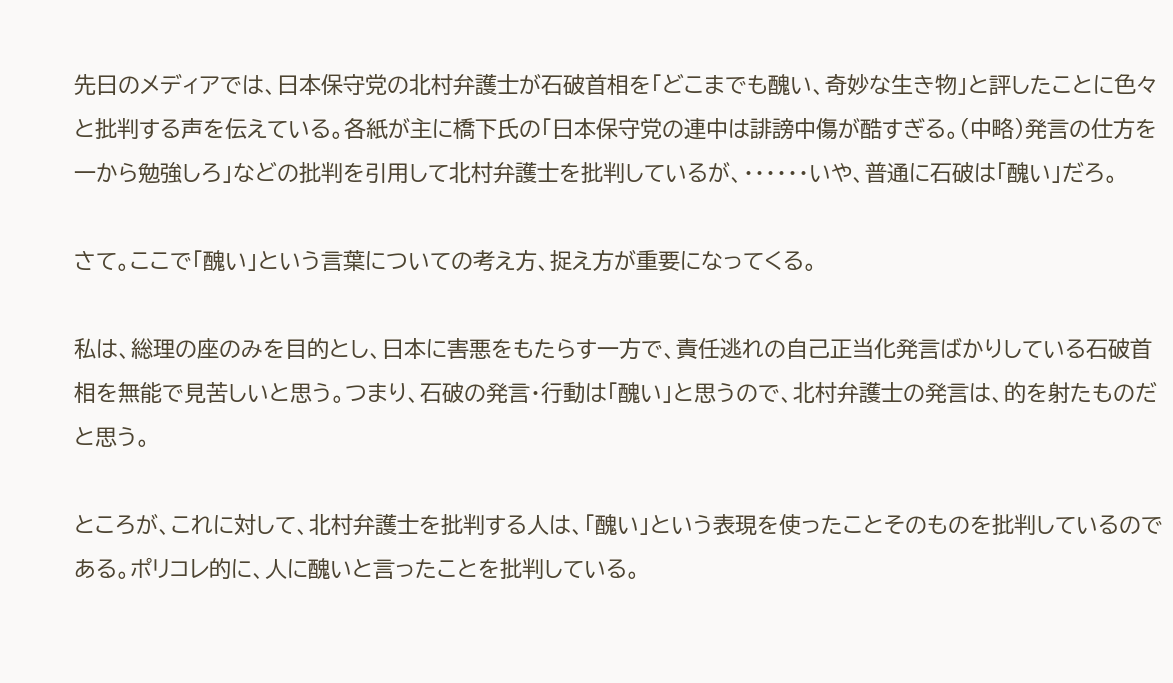先日のメディアでは、日本保守党の北村弁護士が石破首相を「どこまでも醜い、奇妙な生き物」と評したことに色々と批判する声を伝えている。各紙が主に橋下氏の「日本保守党の連中は誹謗中傷が酷すぎる。(中略)発言の仕方を一から勉強しろ」などの批判を引用して北村弁護士を批判しているが、・・・・・・いや、普通に石破は「醜い」だろ。

さて。ここで「醜い」という言葉についての考え方、捉え方が重要になってくる。

私は、総理の座のみを目的とし、日本に害悪をもたらす一方で、責任逃れの自己正当化発言ばかりしている石破首相を無能で見苦しいと思う。つまり、石破の発言・行動は「醜い」と思うので、北村弁護士の発言は、的を射たものだと思う。

ところが、これに対して、北村弁護士を批判する人は、「醜い」という表現を使ったことそのものを批判しているのである。ポリコレ的に、人に醜いと言ったことを批判している。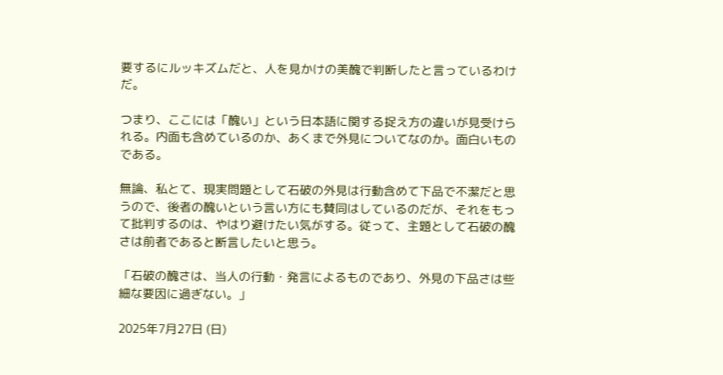要するにルッキズムだと、人を見かけの美醜で判断したと言っているわけだ。

つまり、ここには「醜い」という日本語に関する捉え方の違いが見受けられる。内面も含めているのか、あくまで外見についてなのか。面白いものである。

無論、私とて、現実問題として石破の外見は行動含めて下品で不潔だと思うので、後者の醜いという言い方にも賛同はしているのだが、それをもって批判するのは、やはり避けたい気がする。従って、主題として石破の醜さは前者であると断言したいと思う。

「石破の醜さは、当人の行動・発言によるものであり、外見の下品さは些細な要因に過ぎない。」

2025年7月27日 (日)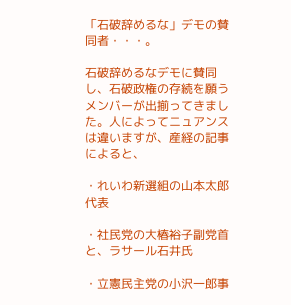「石破辞めるな」デモの賛同者・・・。

石破辞めるなデモに賛同し、石破政権の存続を願うメンバーが出揃ってきました。人によってニュアンスは違いますが、産経の記事によると、

・れいわ新選組の山本太郎代表

・社民党の大椿裕子副党首と、ラサール石井氏

・立憲民主党の小沢一郎事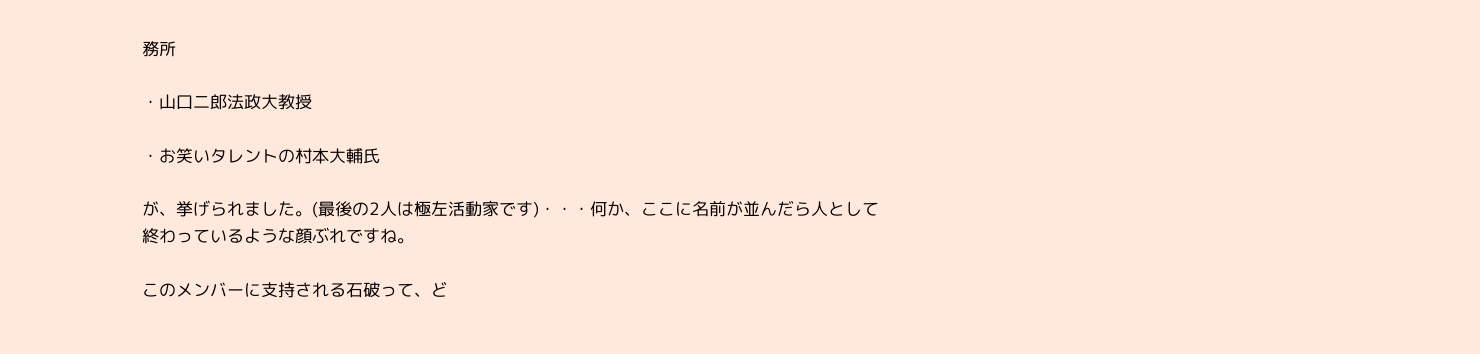務所

・山口二郎法政大教授

・お笑いタレントの村本大輔氏

が、挙げられました。(最後の2人は極左活動家です)・・・何か、ここに名前が並んだら人として終わっているような顔ぶれですね。

このメンバーに支持される石破って、ど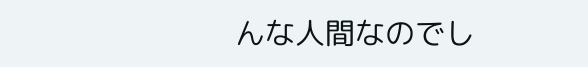んな人間なのでし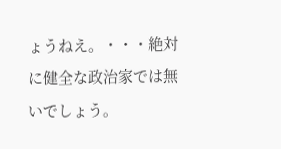ょうねえ。・・・絶対に健全な政治家では無いでしょう。